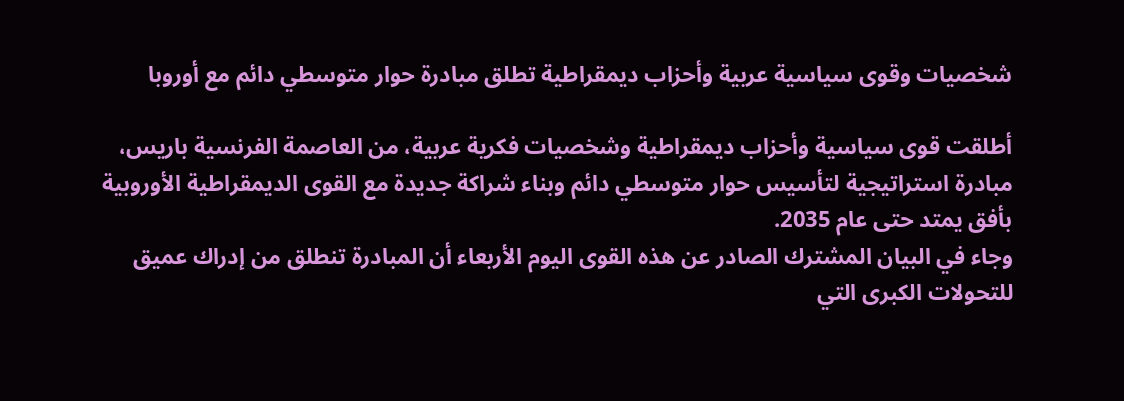شخصيات وقوى سياسية عربية وأحزاب ديمقراطية تطلق مبادرة حوار متوسطي دائم مع أوروبا

أطلقت قوى سياسية وأحزاب ديمقراطية وشخصيات فكرية عربية، من العاصمة الفرنسية باريس، مبادرة استراتيجية لتأسيس حوار متوسطي دائم وبناء شراكة جديدة مع القوى الديمقراطية الأوروبية بأفق يمتد حتى عام 2035.
وجاء في البيان المشترك الصادر عن هذه القوى اليوم الأربعاء أن المبادرة تنطلق من إدراك عميق للتحولات الكبرى التي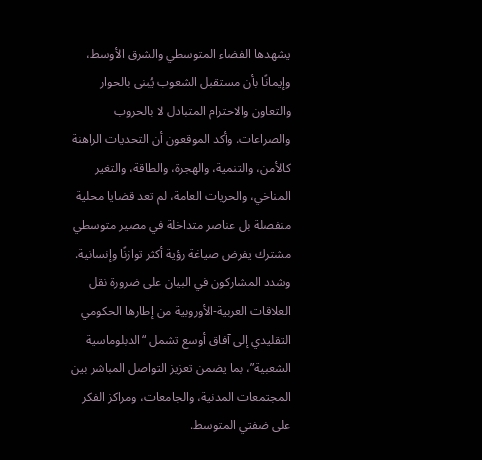يشهدها الفضاء المتوسطي والشرق الأوسط، وإيمانًا بأن مستقبل الشعوب يُبنى بالحوار والتعاون والاحترام المتبادل لا بالحروب والصراعات. وأكد الموقعون أن التحديات الراهنة كالأمن، والتنمية، والهجرة، والطاقة، والتغير المناخي، والحريات العامة، لم تعد قضايا محلية منفصلة بل عناصر متداخلة في مصير متوسطي مشترك يفرض صياغة رؤية أكثر توازنًا وإنسانية.
وشدد المشاركون في البيان على ضرورة نقل العلاقات العربية-الأوروبية من إطارها الحكومي التقليدي إلى آفاق أوسع تشمل “الدبلوماسية الشعبية”، بما يضمن تعزيز التواصل المباشر بين المجتمعات المدنية، والجامعات، ومراكز الفكر على ضفتي المتوسط.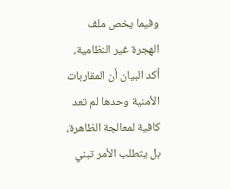وفيما يخص ملف الهجرة غير النظامية، أكد البيان أن المقاربات الأمنية وحدها لم تعد كافية لمعالجة الظاهرة، بل يتطلب الأمر تبني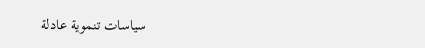سياسات تنموية عادلة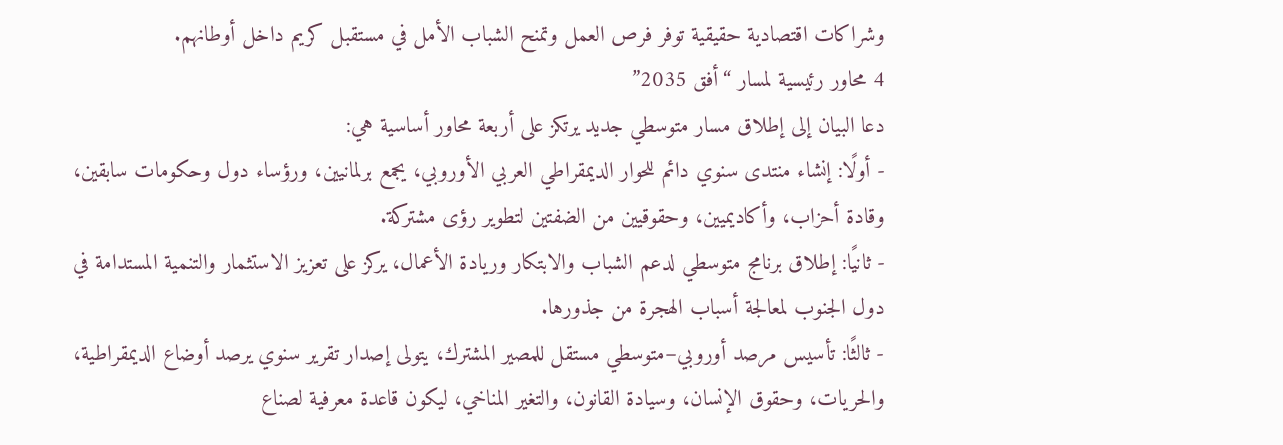وشراكات اقتصادية حقيقية توفر فرص العمل وتمنح الشباب الأمل في مستقبل كريم داخل أوطانهم.
4 محاور رئيسية لمسار “أفق 2035”
دعا البيان إلى إطلاق مسار متوسطي جديد يرتكز على أربعة محاور أساسية هي:
- أولًا: إنشاء منتدى سنوي دائم للحوار الديمقراطي العربي الأوروبي، يجمع برلمانيين، ورؤساء دول وحكومات سابقين، وقادة أحزاب، وأكاديميين، وحقوقيين من الضفتين لتطوير رؤى مشتركة.
- ثانيًا: إطلاق برنامج متوسطي لدعم الشباب والابتكار وريادة الأعمال، يركز على تعزيز الاستثمار والتنمية المستدامة في دول الجنوب لمعالجة أسباب الهجرة من جذورها.
- ثالثًا: تأسيس مرصد أوروبي–متوسطي مستقل للمصير المشترك، يتولى إصدار تقرير سنوي يرصد أوضاع الديمقراطية، والحريات، وحقوق الإنسان، وسيادة القانون، والتغير المناخي، ليكون قاعدة معرفية لصناع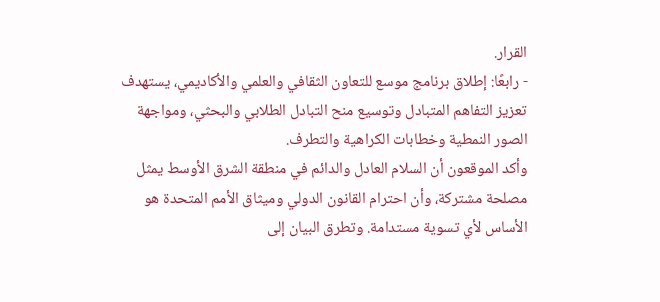القرار.
- رابعًا: إطلاق برنامج موسع للتعاون الثقافي والعلمي والأكاديمي، يستهدف تعزيز التفاهم المتبادل وتوسيع منح التبادل الطلابي والبحثي، ومواجهة الصور النمطية وخطابات الكراهية والتطرف.
وأكد الموقعون أن السلام العادل والدائم في منطقة الشرق الأوسط يمثل مصلحة مشتركة، وأن احترام القانون الدولي وميثاق الأمم المتحدة هو الأساس لأي تسوية مستدامة. وتطرق البيان إلى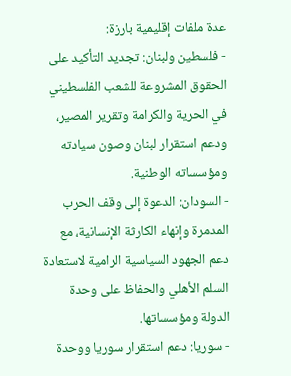عدة ملفات إقليمية بارزة:
- فلسطين ولبنان: تجديد التأكيد على الحقوق المشروعة للشعب الفلسطيني في الحرية والكرامة وتقرير المصير، ودعم استقرار لبنان وصون سيادته ومؤسساته الوطنية.
- السودان: الدعوة إلى وقف الحرب المدمرة وإنهاء الكارثة الإنسانية، مع دعم الجهود السياسية الرامية لاستعادة السلم الأهلي والحفاظ على وحدة الدولة ومؤسساتها.
- سوريا: دعم استقرار سوريا ووحدة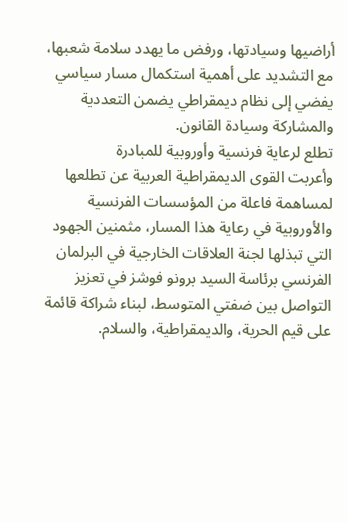أراضيها وسيادتها، ورفض ما يهدد سلامة شعبها، مع التشديد على أهمية استكمال مسار سياسي يفضي إلى نظام ديمقراطي يضمن التعددية والمشاركة وسيادة القانون.
تطلع لرعاية فرنسية وأوروبية للمبادرة
وأعربت القوى الديمقراطية العربية عن تطلعها لمساهمة فاعلة من المؤسسات الفرنسية والأوروبية في رعاية هذا المسار، مثمنين الجهود التي تبذلها لجنة العلاقات الخارجية في البرلمان الفرنسي برئاسة السيد برونو فوشز في تعزيز التواصل بين ضفتي المتوسط، لبناء شراكة قائمة على قيم الحرية، والديمقراطية، والسلام.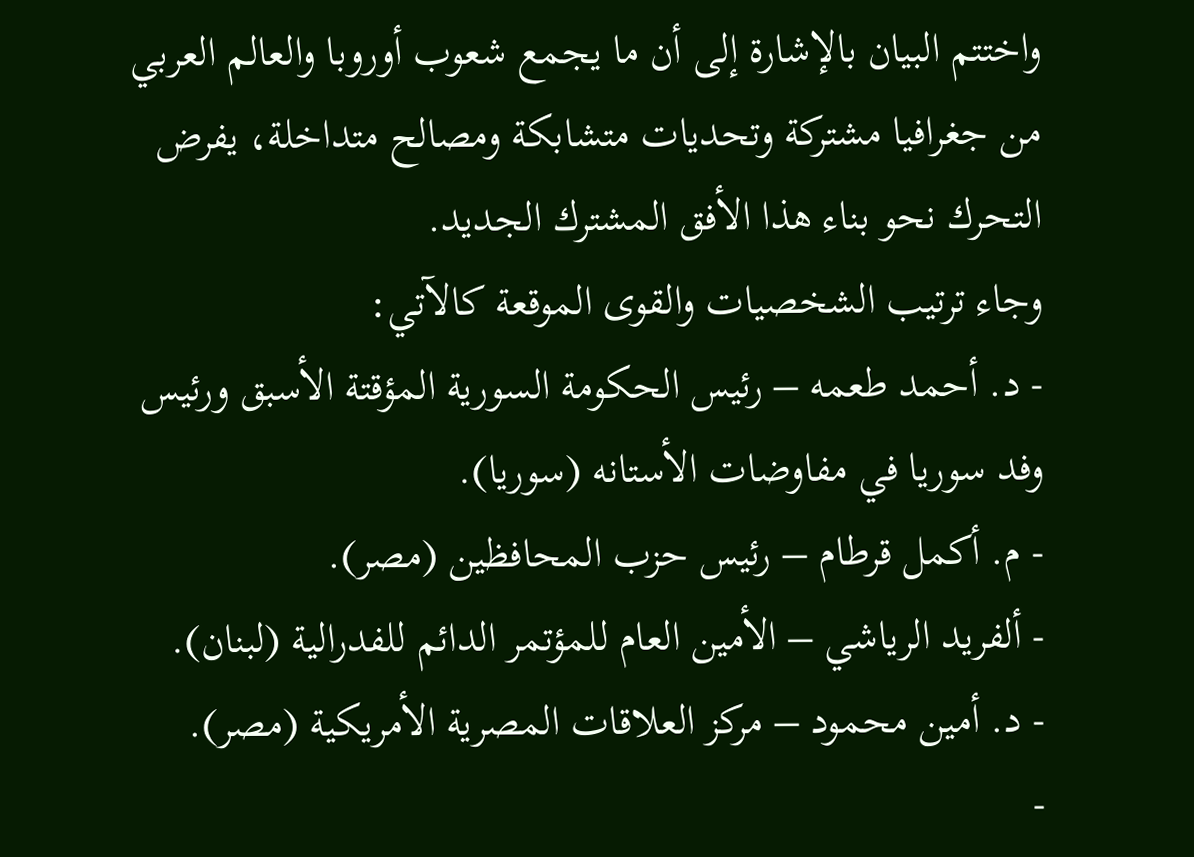واختتم البيان بالإشارة إلى أن ما يجمع شعوب أوروبا والعالم العربي من جغرافيا مشتركة وتحديات متشابكة ومصالح متداخلة، يفرض التحرك نحو بناء هذا الأفق المشترك الجديد.
وجاء ترتيب الشخصيات والقوى الموقعة كالآتي:
- د. أحمد طعمه – رئيس الحكومة السورية المؤقتة الأسبق ورئيس وفد سوريا في مفاوضات الأستانه (سوريا).
- م. أكمل قرطام – رئيس حزب المحافظين (مصر).
- ألفريد الرياشي – الأمين العام للمؤتمر الدائم للفدرالية (لبنان).
- د. أمين محمود – مركز العلاقات المصرية الأمريكية (مصر).
-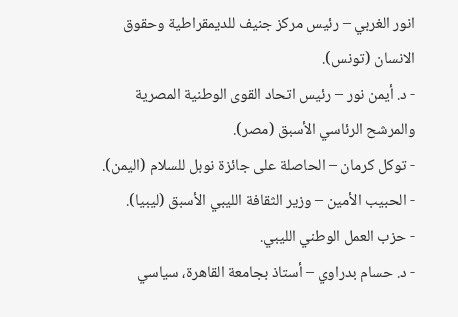انور الغربي – رئيس مركز جنيف للديمقراطية وحقوق الانسان (تونس).
- د. أيمن نور – رئيس اتحاد القوى الوطنية المصرية والمرشح الرئاسي الأسبق (مصر).
- توكل كرمان – الحاصلة على جائزة نوبل للسلام (اليمن).
- الحبيب الأمين – وزير الثقافة الليبي الأسبق (ليبيا).
- حزب العمل الوطني الليبي.
- د. حسام بدراوي – أستاذ بجامعة القاهرة، سياسي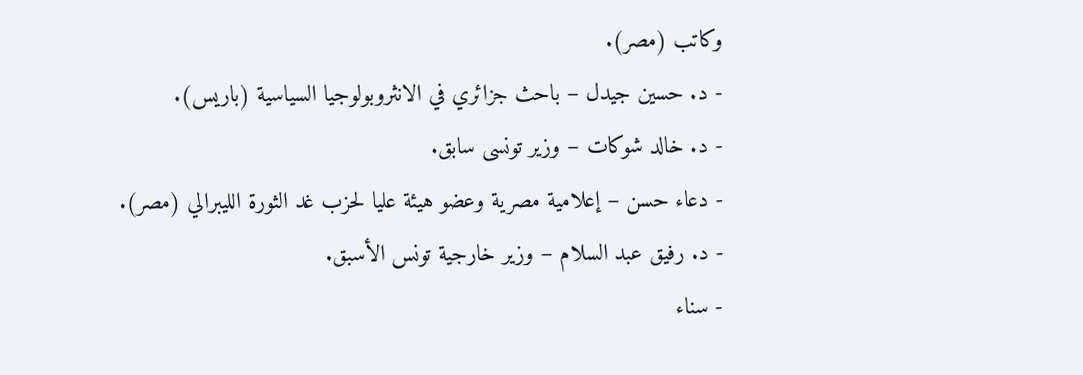وكاتب (مصر).
- د. حسين جيدل – باحث جزائري في الانثروبولوجيا السياسية (باريس).
- د. خالد شوكات – وزير تونسى سابق.
- دعاء حسن – إعلامية مصرية وعضو هيئة عليا لحزب غد الثورة الليبرالي (مصر).
- د. رفيق عبد السلام – وزير خارجية تونس الأسبق.
- سناء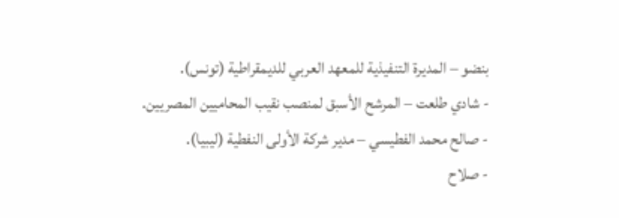بنضو – المديرة التنفيذية للمعهد العربي للديمقراطية (تونس).
- شادي طلعت – المرشح الأسبق لمنصب نقيب المحاميين المصريين.
- صالح محمد الفطيسي – مدير شركة الأولى النفطية (ليبيا).
- صلاح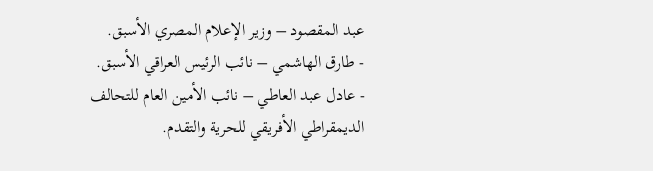عبد المقصود – وزير الإعلام المصري الأسبق.
- طارق الهاشمي – نائب الرئيس العراقي الأسبق.
- عادل عبد العاطي – نائب الأمين العام للتحالف الديمقراطي الأفريقي للحرية والتقدم.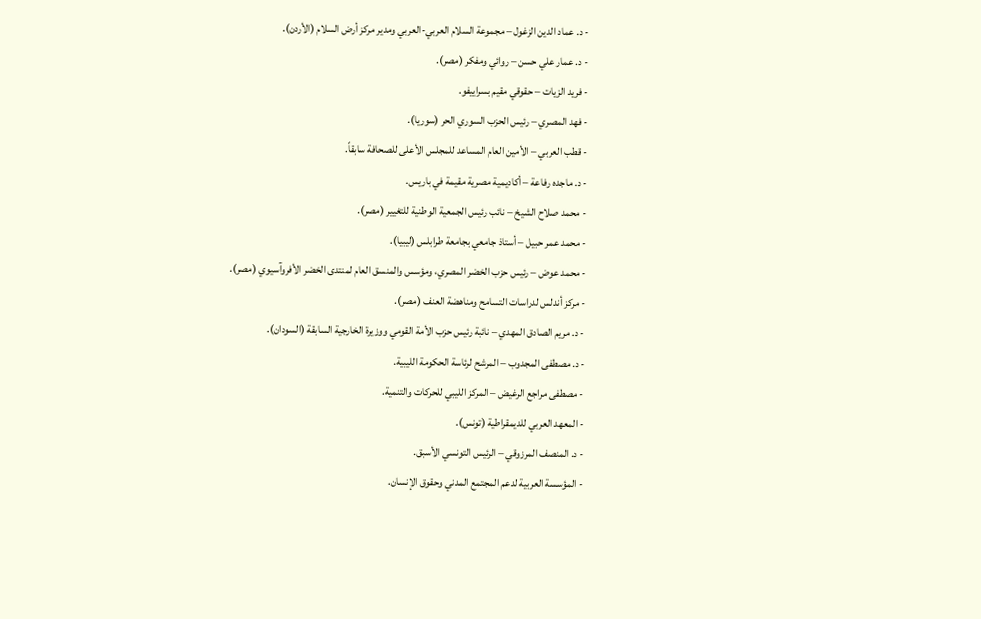- د. عماد الدين الزغول – مجموعة السلام العربي-العربي ومدير مركز أرض السلام (الأردن).
- د. عمار علي حسن – روائي ومفكر (مصر).
- فريد الزيات – حقوقي مقيم بسراييفو.
- فهد المصري – رئيس الحزب السوري الحر (سوريا).
- قطب العربي – الأمين العام المساعد للمجلس الأعلى للصحافة سابقاً.
- د. ماجده رفاعة – أكاديمية مصرية مقيمة في باريس.
- محمد صلاح الشيخ – نائب رئيس الجمعية الوطنية للتغيير (مصر).
- محمد عمر حبيل – أستاذ جامعي بجامعة طرابلس (ليبيا).
- محمد عوض – رئيس حزب الخضر المصري، ومؤسس والمنسق العام لمنتدى الخضر الأفروآسيوي (مصر).
- مركز أندلس لدراسات التسامح ومناهضة العنف (مصر).
- د. مريم الصادق المهدي – نائبة رئيس حزب الأمة القومي ووزيرة الخارجية السابقة (السودان).
- د. مصطفى المجدوب – المرشح لرئاسة الحكومة الليبية.
- مصطفى مراجع الرغيض – المركز الليبي للحركات والتنمية.
- المعهد العربي للديمقراطية (تونس).
- د. المنصف المرزوقي – الرئيس التونسي الأسبق.
- المؤسسة العربية لدعم المجتمع المدني وحقوق الإنسان.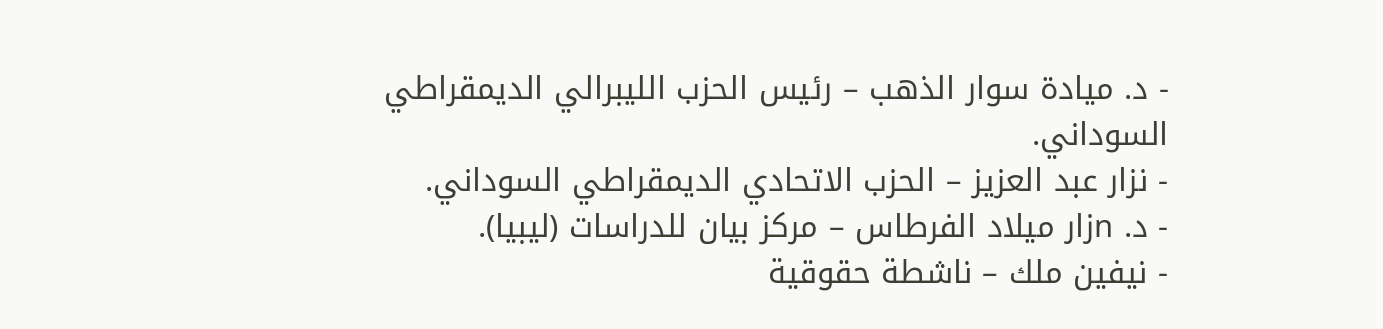- د. ميادة سوار الذهب – رئيس الحزب الليبرالي الديمقراطي السوداني.
- نزار عبد العزيز – الحزب الاتحادي الديمقراطي السوداني.
- د. nزار ميلاد الفرطاس – مركز بيان للدراسات (ليبيا).
- نيفين ملك – ناشطة حقوقية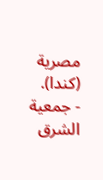مصرية (كندا).
- جمعية الشرق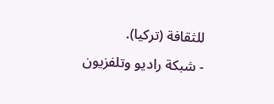للثقافة (تركيا).
- شبكة راديو وتلفزيون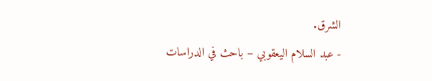الشرق.
- عبد السلام اليعقوبي – باحث في الدراسات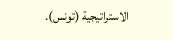الاستراتيجية (تونس).